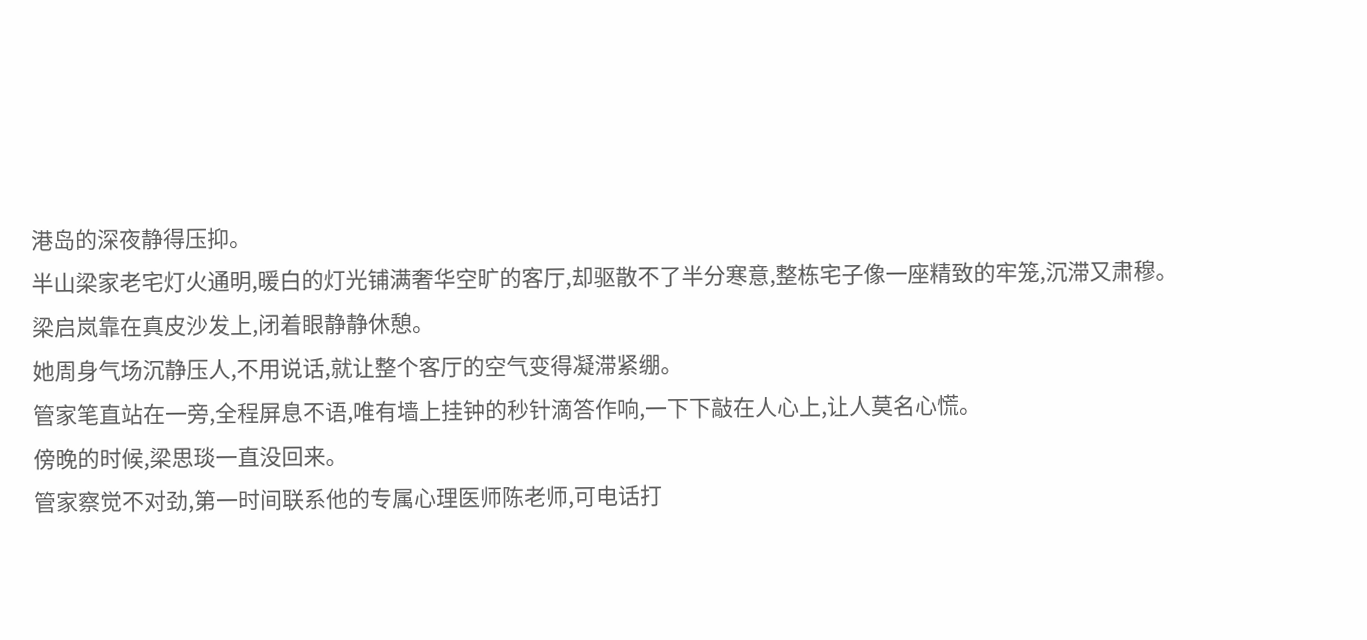港岛的深夜静得压抑。
半山梁家老宅灯火通明,暖白的灯光铺满奢华空旷的客厅,却驱散不了半分寒意,整栋宅子像一座精致的牢笼,沉滞又肃穆。
梁启岚靠在真皮沙发上,闭着眼静静休憩。
她周身气场沉静压人,不用说话,就让整个客厅的空气变得凝滞紧绷。
管家笔直站在一旁,全程屏息不语,唯有墙上挂钟的秒针滴答作响,一下下敲在人心上,让人莫名心慌。
傍晚的时候,梁思琰一直没回来。
管家察觉不对劲,第一时间联系他的专属心理医师陈老师,可电话打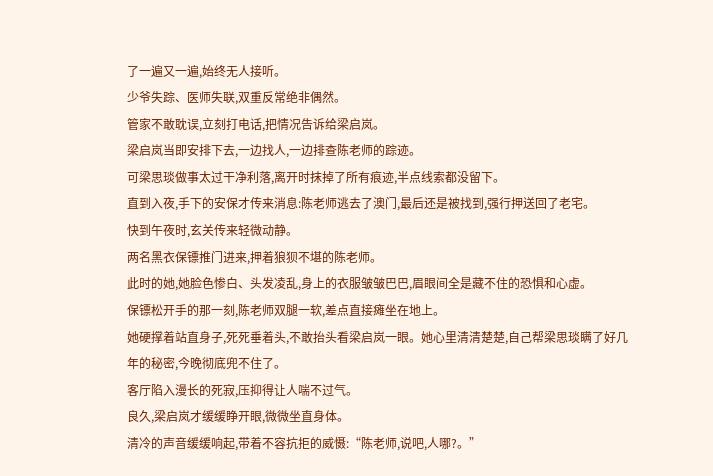了一遍又一遍,始终无人接听。
少爷失踪、医师失联,双重反常绝非偶然。
管家不敢耽误,立刻打电话,把情况告诉给梁启岚。
梁启岚当即安排下去,一边找人,一边排查陈老师的踪迹。
可梁思琰做事太过干净利落,离开时抹掉了所有痕迹,半点线索都没留下。
直到入夜,手下的安保才传来消息:陈老师逃去了澳门,最后还是被找到,强行押送回了老宅。
快到午夜时,玄关传来轻微动静。
两名黑衣保镖推门进来,押着狼狈不堪的陈老师。
此时的她,她脸色惨白、头发凌乱,身上的衣服皱皱巴巴,眉眼间全是藏不住的恐惧和心虚。
保镖松开手的那一刻,陈老师双腿一软,差点直接瘫坐在地上。
她硬撑着站直身子,死死垂着头,不敢抬头看梁启岚一眼。她心里清清楚楚,自己帮梁思琰瞒了好几年的秘密,今晚彻底兜不住了。
客厅陷入漫长的死寂,压抑得让人喘不过气。
良久,梁启岚才缓缓睁开眼,微微坐直身体。
清冷的声音缓缓响起,带着不容抗拒的威慑:“陈老师,说吧,人哪?。”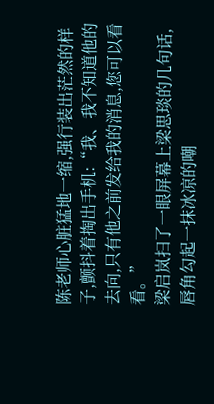陈老师心脏猛地一缩,强行装出茫然的样子,颤抖着掏出手机:“我、我不知道他的去向,只有他之前发给我的消息,您可以看看。”
梁启岚扫了一眼屏幕上梁思琰的几句话,唇角勾起一抹冰凉的嘲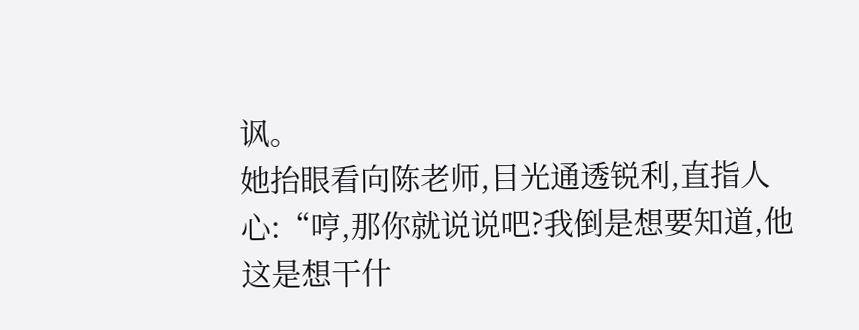讽。
她抬眼看向陈老师,目光通透锐利,直指人心:“哼,那你就说说吧?我倒是想要知道,他这是想干什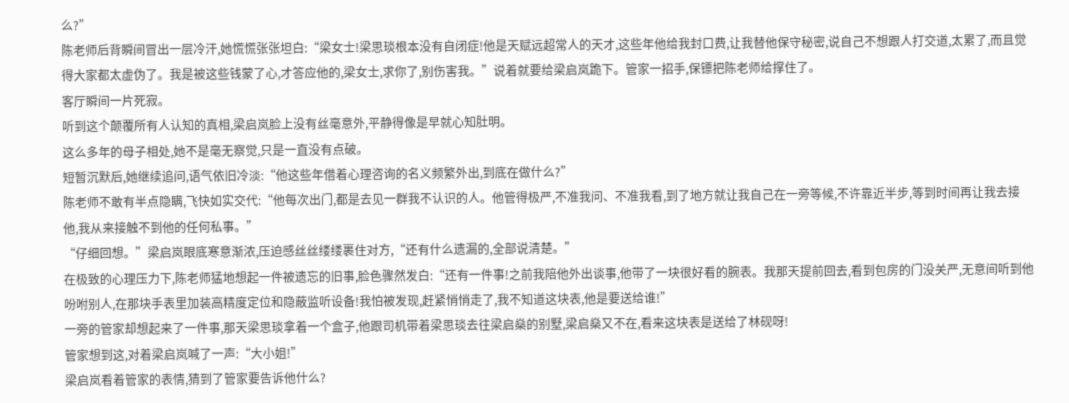么?”
陈老师后背瞬间冒出一层冷汗,她慌慌张张坦白:“梁女士!梁思琰根本没有自闭症!他是天赋远超常人的天才,这些年他给我封口费,让我替他保守秘密,说自己不想跟人打交道,太累了,而且觉得大家都太虚伪了。我是被这些钱蒙了心,才答应他的,梁女士,求你了,别伤害我。”说着就要给梁启岚跪下。管家一招手,保镖把陈老师给撑住了。
客厅瞬间一片死寂。
听到这个颠覆所有人认知的真相,梁启岚脸上没有丝毫意外,平静得像是早就心知肚明。
这么多年的母子相处,她不是毫无察觉,只是一直没有点破。
短暂沉默后,她继续追问,语气依旧冷淡:“他这些年借着心理咨询的名义频繁外出,到底在做什么?”
陈老师不敢有半点隐瞒,飞快如实交代:“他每次出门,都是去见一群我不认识的人。他管得极严,不准我问、不准我看,到了地方就让我自己在一旁等候,不许靠近半步,等到时间再让我去接他,我从来接触不到他的任何私事。”
“仔细回想。”梁启岚眼底寒意渐浓,压迫感丝丝缕缕裹住对方,“还有什么遗漏的,全部说清楚。”
在极致的心理压力下,陈老师猛地想起一件被遗忘的旧事,脸色骤然发白:“还有一件事!之前我陪他外出谈事,他带了一块很好看的腕表。我那天提前回去,看到包房的门没关严,无意间听到他吩咐别人,在那块手表里加装高精度定位和隐蔽监听设备!我怕被发现,赶紧悄悄走了,我不知道这块表,他是要送给谁!”
一旁的管家却想起来了一件事,那天梁思琰拿着一个盒子,他跟司机带着梁思琰去往梁启燊的别墅,梁启燊又不在,看来这块表是送给了林砚呀!
管家想到这,对着梁启岚喊了一声:“大小姐!”
梁启岚看着管家的表情,猜到了管家要告诉他什么?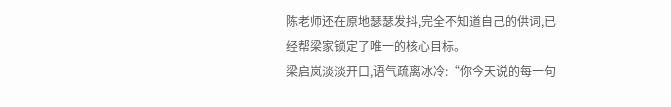陈老师还在原地瑟瑟发抖,完全不知道自己的供词,已经帮梁家锁定了唯一的核心目标。
梁启岚淡淡开口,语气疏离冰冷:“你今天说的每一句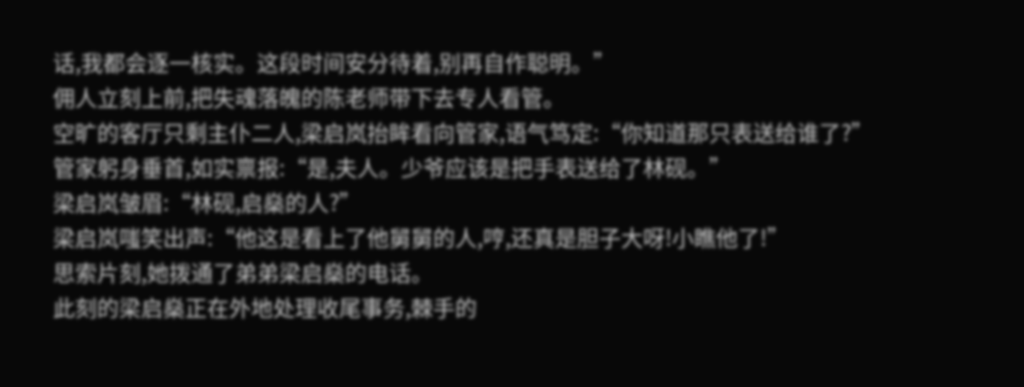话,我都会逐一核实。这段时间安分待着,别再自作聪明。”
佣人立刻上前,把失魂落魄的陈老师带下去专人看管。
空旷的客厅只剩主仆二人,梁启岚抬眸看向管家,语气笃定:“你知道那只表送给谁了?”
管家躬身垂首,如实禀报:“是,夫人。少爷应该是把手表送给了林砚。”
梁启岚皱眉:“林砚,启燊的人?”
梁启岚嗤笑出声:“他这是看上了他舅舅的人,哼,还真是胆子大呀!小瞧他了!”
思索片刻,她拨通了弟弟梁启燊的电话。
此刻的梁启燊正在外地处理收尾事务,棘手的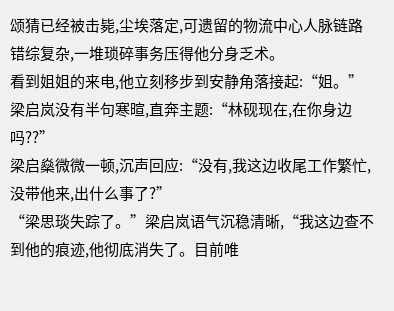颂猜已经被击毙,尘埃落定,可遗留的物流中心人脉链路错综复杂,一堆琐碎事务压得他分身乏术。
看到姐姐的来电,他立刻移步到安静角落接起:“姐。”
梁启岚没有半句寒暄,直奔主题:“林砚现在,在你身边吗??”
梁启燊微微一顿,沉声回应:“没有,我这边收尾工作繁忙,没带他来,出什么事了?”
“梁思琰失踪了。”梁启岚语气沉稳清晰,“我这边查不到他的痕迹,他彻底消失了。目前唯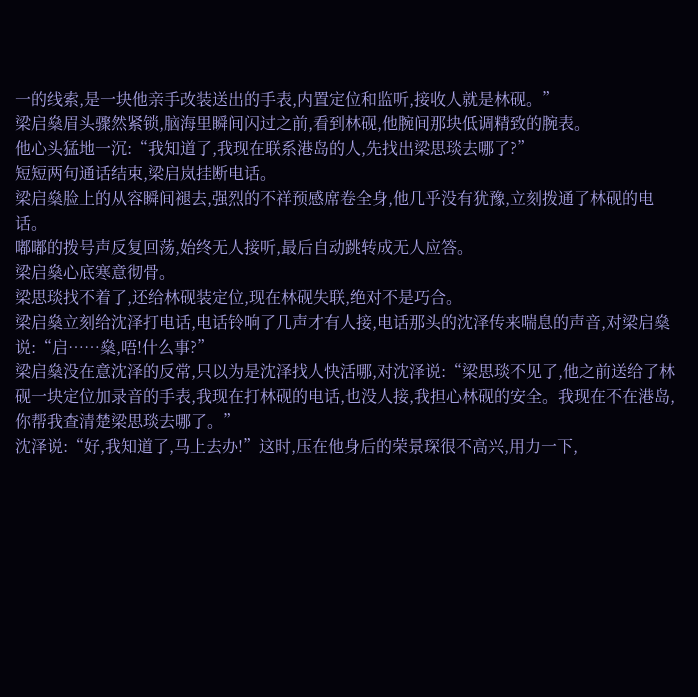一的线索,是一块他亲手改装送出的手表,内置定位和监听,接收人就是林砚。”
梁启燊眉头骤然紧锁,脑海里瞬间闪过之前,看到林砚,他腕间那块低调精致的腕表。
他心头猛地一沉:“我知道了,我现在联系港岛的人,先找出梁思琰去哪了?”
短短两句通话结束,梁启岚挂断电话。
梁启燊脸上的从容瞬间褪去,强烈的不祥预感席卷全身,他几乎没有犹豫,立刻拨通了林砚的电话。
嘟嘟的拨号声反复回荡,始终无人接听,最后自动跳转成无人应答。
梁启燊心底寒意彻骨。
梁思琰找不着了,还给林砚装定位,现在林砚失联,绝对不是巧合。
梁启燊立刻给沈泽打电话,电话铃响了几声才有人接,电话那头的沈泽传来喘息的声音,对梁启燊说:“启……燊,唔!什么事?”
梁启燊没在意沈泽的反常,只以为是沈泽找人快活哪,对沈泽说:“梁思琰不见了,他之前送给了林砚一块定位加录音的手表,我现在打林砚的电话,也没人接,我担心林砚的安全。我现在不在港岛,你帮我查清楚梁思琰去哪了。”
沈泽说:“好,我知道了,马上去办!”这时,压在他身后的荣景琛很不高兴,用力一下,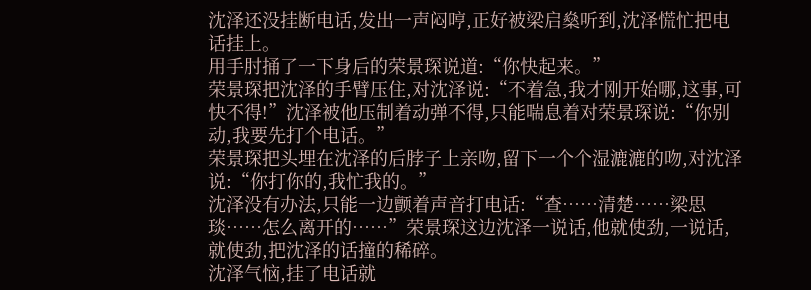沈泽还没挂断电话,发出一声闷哼,正好被梁启燊听到,沈泽慌忙把电话挂上。
用手肘捅了一下身后的荣景琛说道:“你快起来。”
荣景琛把沈泽的手臂压住,对沈泽说:“不着急,我才刚开始哪,这事,可快不得!”沈泽被他压制着动弹不得,只能喘息着对荣景琛说:“你别动,我要先打个电话。”
荣景琛把头埋在沈泽的后脖子上亲吻,留下一个个湿漉漉的吻,对沈泽说:“你打你的,我忙我的。”
沈泽没有办法,只能一边颤着声音打电话:“查……清楚……梁思琰……怎么离开的……”荣景琛这边沈泽一说话,他就使劲,一说话,就使劲,把沈泽的话撞的稀碎。
沈泽气恼,挂了电话就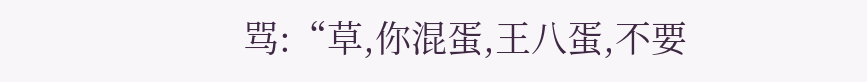骂:“草,你混蛋,王八蛋,不要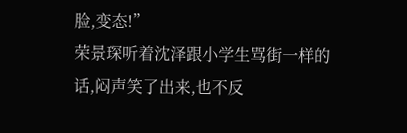脸,变态!”
荣景琛听着沈泽跟小学生骂街一样的话,闷声笑了出来,也不反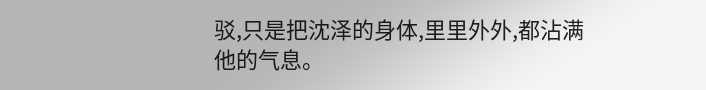驳,只是把沈泽的身体,里里外外,都沾满他的气息。